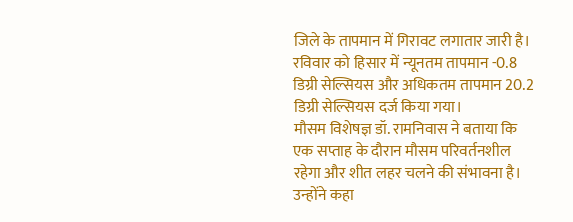जिले के तापमान में गिरावट लगातार जारी है। रविवार को हिसार में न्यूनतम तापमान -0.8 डिग्री सेल्सियस और अधिकतम तापमान 20.2 डिग्री सेल्सियस दर्ज किया गया।
मौसम विशेषज्ञ डॉ. रामनिवास ने बताया कि एक सप्ताह के दौरान मौसम परिवर्तनशील रहेगा और शीत लहर चलने की संभावना है। उन्होंने कहा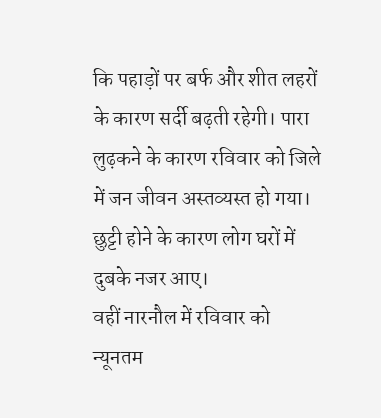कि पहाड़ों पर बर्फ और शीत लहरों के कारण सर्दी बढ़ती रहेगी। पारा लुढ़कने के कारण रविवार को जिले में जन जीवन अस्तव्यस्त हो गया। छुट्टी होने के कारण लोग घरों में दुबके नजर आए।
वहीं नारनौल में रविवार को न्यूनतम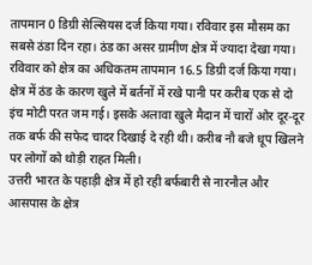तापमान 0 डिग्री सेल्सियस दर्ज किया गया। रविवार इस मौसम का सबसे ठंडा दिन रहा। ठंड का असर ग्रामीण क्षेत्र में ज्यादा देखा गया। रविवार को क्षेत्र का अधिकतम तापमान 16.5 डिग्री दर्ज किया गया। क्षेत्र में ठंड के कारण खुले में बर्तनों में रखे पानी पर करीब एक से दो इंच मोटी परत जम गई। इसके अलावा खुले मैदान में चारों ओर दूर-दूर तक बर्फ की सफेद चादर दिखाई दे रही थी। करीब नौ बजे धूप खिलने पर लोगों को थोड़ी राहत मिली।
उत्तरी भारत के पहाड़ी क्षेत्र में हो रही बर्फबारी से नारनौल और आसपास के क्षेत्र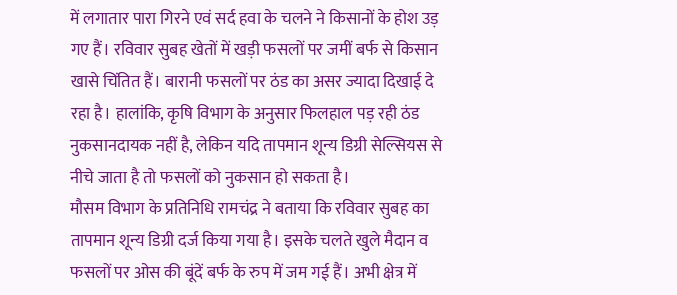में लगातार पारा गिरने एवं सर्द हवा के चलने ने किसानों के होश उड़ गए हैं। रविवार सुबह खेतों में खड़ी फसलों पर जमीं बर्फ से किसान खासे चिंतित हैं। बारानी फसलों पर ठंड का असर ज्यादा दिखाई दे रहा है। हालांकि, कृषि विभाग के अनुसार फिलहाल पड़ रही ठंड नुकसानदायक नहीं है, लेकिन यदि तापमान शून्य डिग्री सेल्सियस से नीचे जाता है तो फसलों को नुकसान हो सकता है।
मौसम विभाग के प्रतिनिधि रामचंद्र ने बताया कि रविवार सुबह का तापमान शून्य डिग्री दर्ज किया गया है। इसके चलते खुले मैदान व फसलों पर ओस की बूंदें बर्फ के रुप में जम गई हैं। अभी क्षेत्र में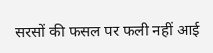सरसों की फसल पर फली नहीं आई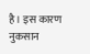है। इस कारण नुकसान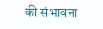की संभावना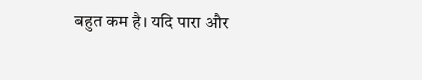बहुत कम है। यदि पारा और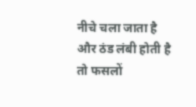नीचे चला जाता है और ठंड लंबी होती है तो फसलों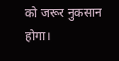को जरूर नुकसान होगा।